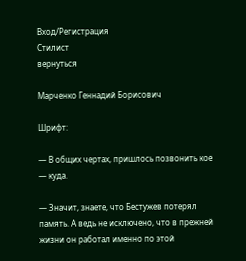Вход/Регистрация
Стилист
вернуться

Марченко Геннадий Борисович

Шрифт:

— В общих чертах, пришлось позвонить кое — куда.

— Значит, знаете, что Бестужев потерял память. А ведь не исключено, что в прежней жизни он работал именно по этой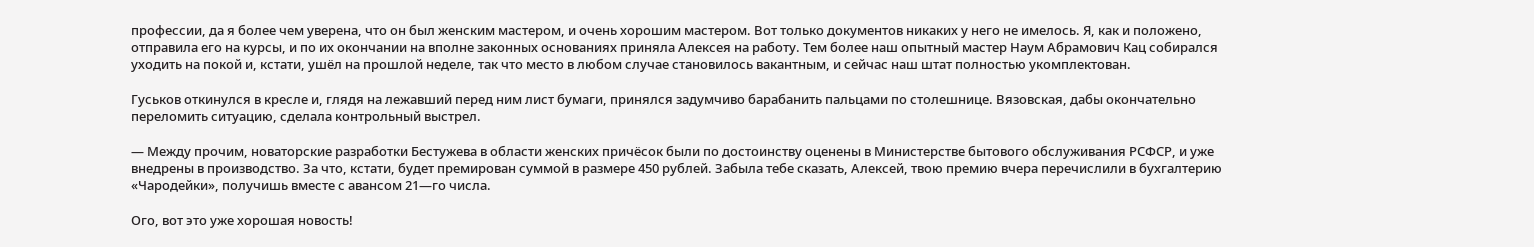профессии, да я более чем уверена, что он был женским мастером, и очень хорошим мастером. Вот только документов никаких у него не имелось. Я, как и положено, отправила его на курсы, и по их окончании на вполне законных основаниях приняла Алексея на работу. Тем более наш опытный мастер Наум Абрамович Кац собирался уходить на покой и, кстати, ушёл на прошлой неделе, так что место в любом случае становилось вакантным, и сейчас наш штат полностью укомплектован.

Гуськов откинулся в кресле и, глядя на лежавший перед ним лист бумаги, принялся задумчиво барабанить пальцами по столешнице. Вязовская, дабы окончательно переломить ситуацию, сделала контрольный выстрел.

— Между прочим, новаторские разработки Бестужева в области женских причёсок были по достоинству оценены в Министерстве бытового обслуживания РСФСР, и уже внедрены в производство. За что, кстати, будет премирован суммой в размере 450 рублей. Забыла тебе сказать, Алексей, твою премию вчера перечислили в бухгалтерию «Чародейки», получишь вместе с авансом 21—го числа.

Ого, вот это уже хорошая новость!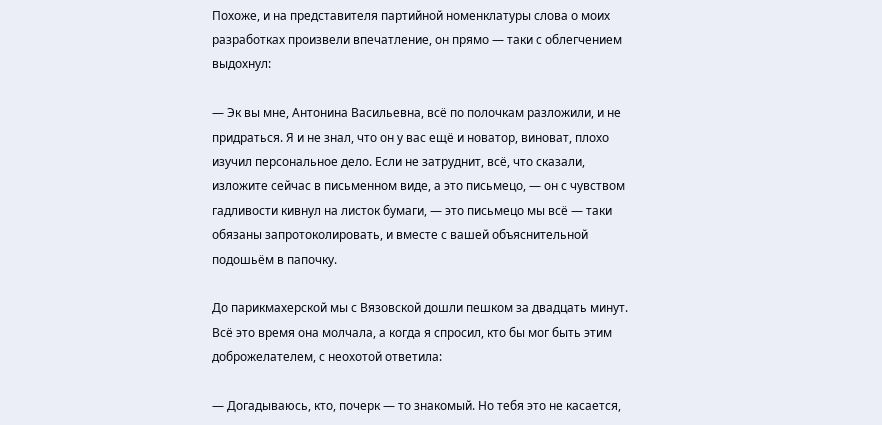Похоже, и на представителя партийной номенклатуры слова о моих разработках произвели впечатление, он прямо — таки с облегчением выдохнул:

— Эк вы мне, Антонина Васильевна, всё по полочкам разложили, и не придраться. Я и не знал, что он у вас ещё и новатор, виноват, плохо изучил персональное дело. Если не затруднит, всё, что сказали, изложите сейчас в письменном виде, а это письмецо, — он с чувством гадливости кивнул на листок бумаги, — это письмецо мы всё — таки обязаны запротоколировать, и вместе с вашей объяснительной подошьём в папочку.

До парикмахерской мы с Вязовской дошли пешком за двадцать минут. Всё это время она молчала, а когда я спросил, кто бы мог быть этим доброжелателем, с неохотой ответила:

— Догадываюсь, кто, почерк — то знакомый. Но тебя это не касается,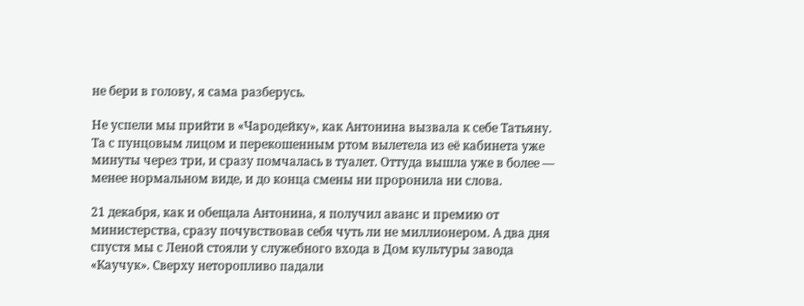не бери в голову, я сама разберусь.

Не успели мы прийти в «Чародейку», как Антонина вызвала к себе Татьяну. Та с пунцовым лицом и перекошенным ртом вылетела из её кабинета уже минуты через три, и сразу помчалась в туалет. Оттуда вышла уже в более — менее нормальном виде, и до конца смены ни проронила ни слова.

21 декабря, как и обещала Антонина, я получил аванс и премию от министерства, сразу почувствовав себя чуть ли не миллионером. А два дня спустя мы с Леной стояли у служебного входа в Дом культуры завода «Каучук». Сверху неторопливо падали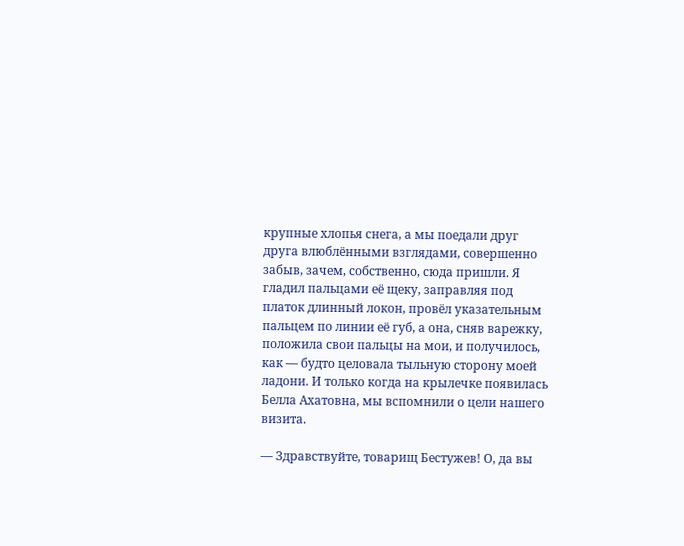крупные хлопья снега, а мы поедали друг друга влюблёнными взглядами, совершенно забыв, зачем, собственно, сюда пришли. Я гладил пальцами её щеку, заправляя под платок длинный локон, провёл указательным пальцем по линии её губ, а она, сняв варежку, положила свои пальцы на мои, и получилось, как — будто целовала тыльную сторону моей ладони. И только когда на крылечке появилась Белла Ахатовна, мы вспомнили о цели нашего визита.

— Здравствуйте, товарищ Бестужев! О, да вы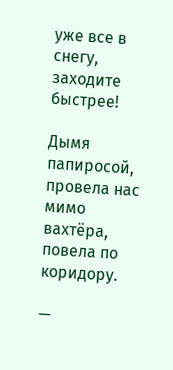уже все в снегу, заходите быстрее!

Дымя папиросой, провела нас мимо вахтёра, повела по коридору.

—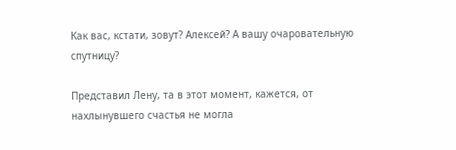Как вас, кстати, зовут? Алексей? А вашу очаровательную спутницу?

Представил Лену, та в этот момент, кажется, от нахлынувшего счастья не могла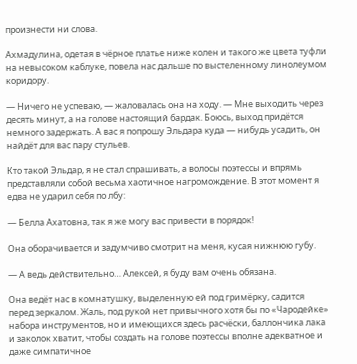произнести ни слова.

Ахмадулина, одетая в чёрное платье ниже колен и такого же цвета туфли на невысоком каблуке, повела нас дальше по выстеленному линолеумом коридору.

— Ничего не успеваю, — жаловалась она на ходу. — Мне выходить через десять минут, а на голове настоящий бардак. Боюсь, выход придётся немного задержать. А вас я попрошу Эльдара куда — нибудь усадить, он найдёт для вас пару стульев.

Кто такой Эльдар, я не стал спрашивать, а волосы поэтессы и впрямь представляли собой весьма хаотичное нагромождение. В этот момент я едва не ударил себя по лбу:

— Белла Ахатовна, так я же могу вас привести в порядок!

Она оборачивается и задумчиво смотрит на меня, кусая нижнюю губу.

— А ведь действительно… Алексей, я буду вам очень обязана.

Она ведёт нас в комнатушку, выделенную ей под гримёрку, садится перед зеркалом. Жаль, под рукой нет привычного хотя бы по «Чародейке» набора инструментов, но и имеющихся здесь расчёски, баллончика лака и заколок хватит, чтобы создать на голове поэтессы вполне адекватное и даже симпатичное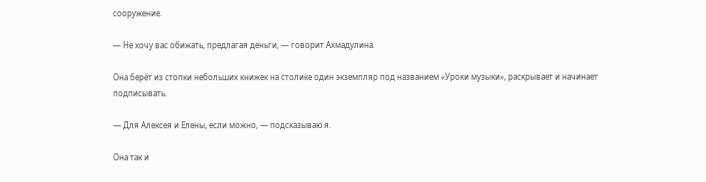сооружение.

— Не хочу вас обижать, предлагая деньги, — говорит Ахмадулина.

Она берёт из стопки небольших книжек на столике один экземпляр под названием «Уроки музыки», раскрывает и начинает подписывать.

— Для Алексея и Елены, если можно, — подсказываю я.

Она так и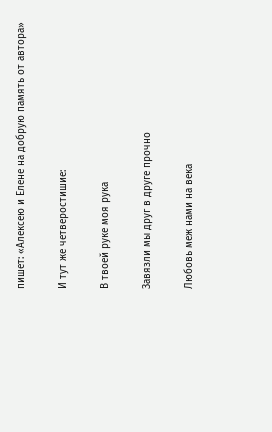пишет: «Алексею и Елене на добрую память от автора»

И тут же четверостишие:

В твоей руке моя рука

Завязли мы друг в друге прочно

Любовь меж нами на века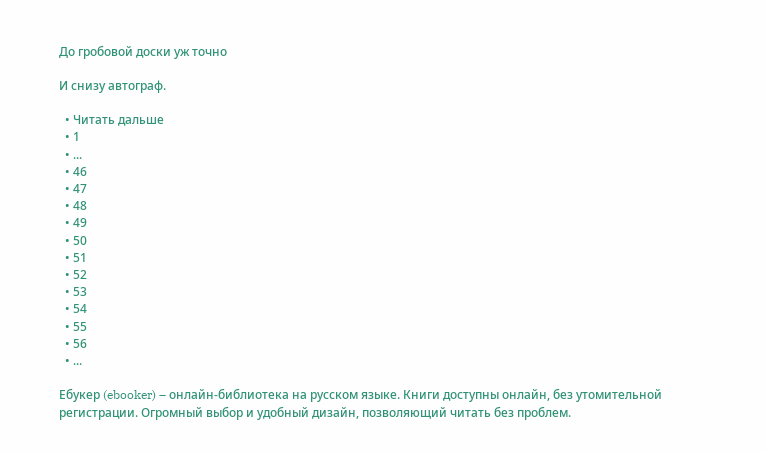До гробовой доски уж точно

И снизу автограф.

  • Читать дальше
  • 1
  • ...
  • 46
  • 47
  • 48
  • 49
  • 50
  • 51
  • 52
  • 53
  • 54
  • 55
  • 56
  • ...

Ебукер (ebooker) – онлайн-библиотека на русском языке. Книги доступны онлайн, без утомительной регистрации. Огромный выбор и удобный дизайн, позволяющий читать без проблем.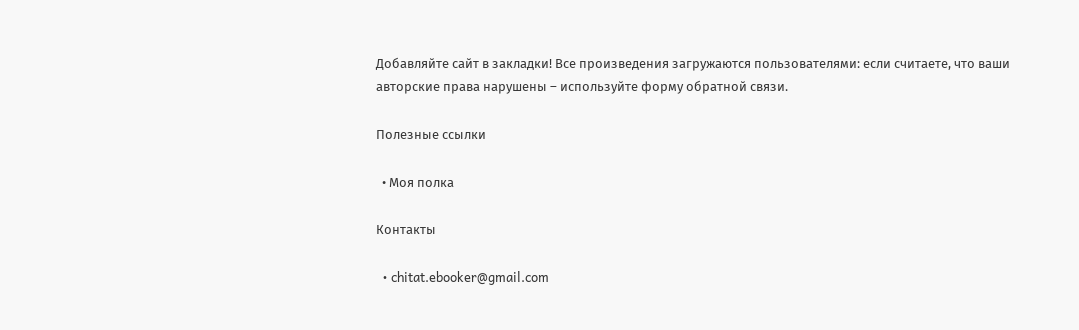Добавляйте сайт в закладки! Все произведения загружаются пользователями: если считаете, что ваши авторские права нарушены – используйте форму обратной связи.

Полезные ссылки

  • Моя полка

Контакты

  • chitat.ebooker@gmail.com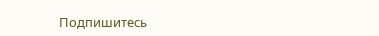Подпишитесь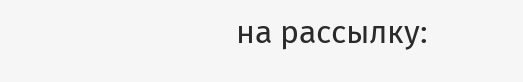на рассылку: